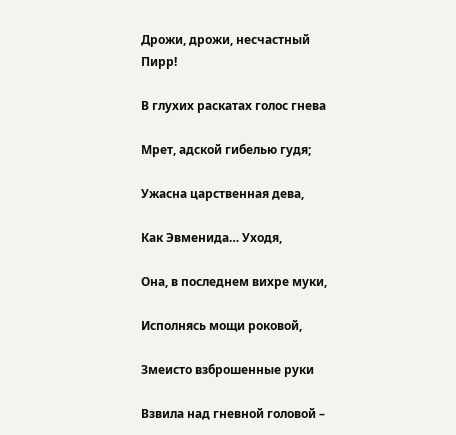Дрожи, дрожи, несчастный Пирр!

В глухих раскатах голос гнева

Мрет, адской гибелью гудя;

Ужасна царственная дева,

Как Эвменида… Уходя,

Она, в последнем вихре муки,

Исполнясь мощи роковой,

Змеисто взброшенные руки

Взвила над гневной головой –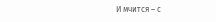И мчится – с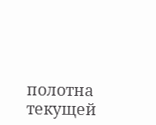полотна текущей